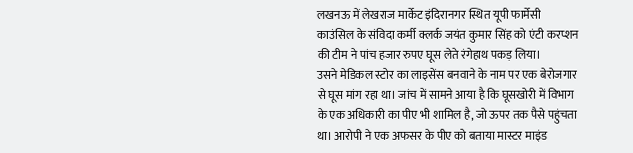लखनऊ में लेखराज मार्केट इंदिरानगर स्थित यूपी फार्मेसी काउंसिल के संविदा कर्मी क्लर्क जयंत कुमार सिंह को एंटी करप्शन की टीम ने पांच हजार रुपए घूस लेते रंगेहाथ पकड़ लिया।
उसने मेडिकल स्टोर का लाइसेंस बनवाने के नाम पर एक बेरोजगार से घूस मांग रहा था। जांच में सामने आया है कि घूसखोरी में विभाग के एक अधिकारी का पीए भी शामिल है, जो ऊपर तक पैसे पहुंचता था। आरोपी ने एक अफसर के पीए को बताया मास्टर माइंड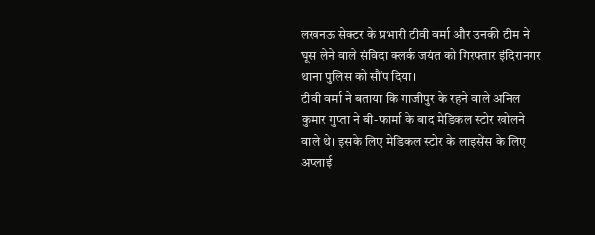लखनऊ सेक्टर के प्रभारी टीवी वर्मा और उनकी टीम ने घूस लेने वाले संविदा क्लर्क जयंत को गिरफ्तार इंदिरानगर थाना पुलिस को सौंप दिया।
टीवी वर्मा ने बताया कि गाजीपुर के रहने वाले अनिल कुमार गुप्ता ने बी-फार्मा के बाद मेडिकल स्टोर खोलने वाले थे। इसके लिए मेडिकल स्टोर के लाइसेंस के लिए अप्लाई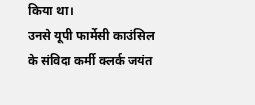किया था।
उनसे यूपी फार्मेसी काउंसिल के संविदा कर्मी क्लर्क जयंत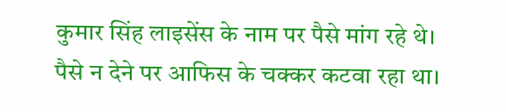कुमार सिंह लाइसेंस के नाम पर पैसे मांग रहे थे।
पैसे न देने पर आफिस के चक्कर कटवा रहा था।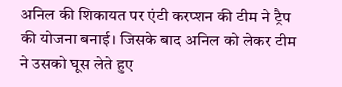अनिल की शिकायत पर एंटी करप्शन की टीम ने ट्रैप की योजना बनाई। जिसके बाद अनिल को लेकर टीम ने उसको घूस लेते हुए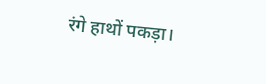रंगे हाथों पकड़ा।